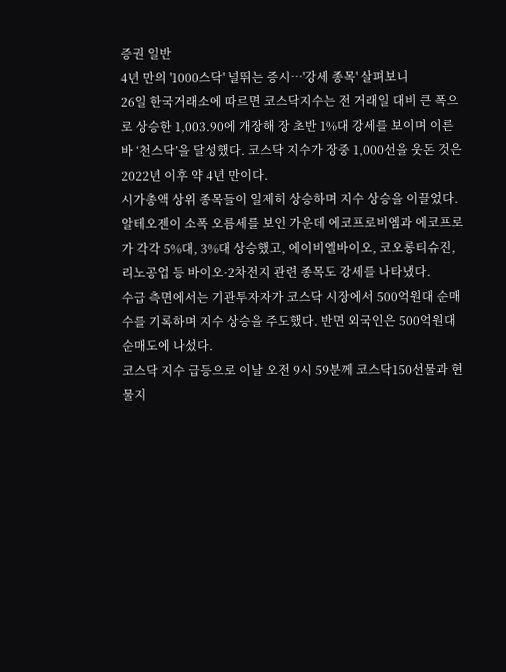증권 일반
4년 만의 '1000스닥' 널뛰는 증시…'강세 종목' 살펴보니
26일 한국거래소에 따르면 코스닥지수는 전 거래일 대비 큰 폭으로 상승한 1,003.90에 개장해 장 초반 1%대 강세를 보이며 이른바 ‘천스닥’을 달성했다. 코스닥 지수가 장중 1,000선을 웃돈 것은 2022년 이후 약 4년 만이다.
시가총액 상위 종목들이 일제히 상승하며 지수 상승을 이끌었다. 알테오젠이 소폭 오름세를 보인 가운데 에코프로비엠과 에코프로가 각각 5%대, 3%대 상승했고, 에이비엘바이오, 코오롱티슈진, 리노공업 등 바이오·2차전지 관련 종목도 강세를 나타냈다.
수급 측면에서는 기관투자자가 코스닥 시장에서 500억원대 순매수를 기록하며 지수 상승을 주도했다. 반면 외국인은 500억원대 순매도에 나섰다.
코스닥 지수 급등으로 이날 오전 9시 59분께 코스닥150선물과 현물지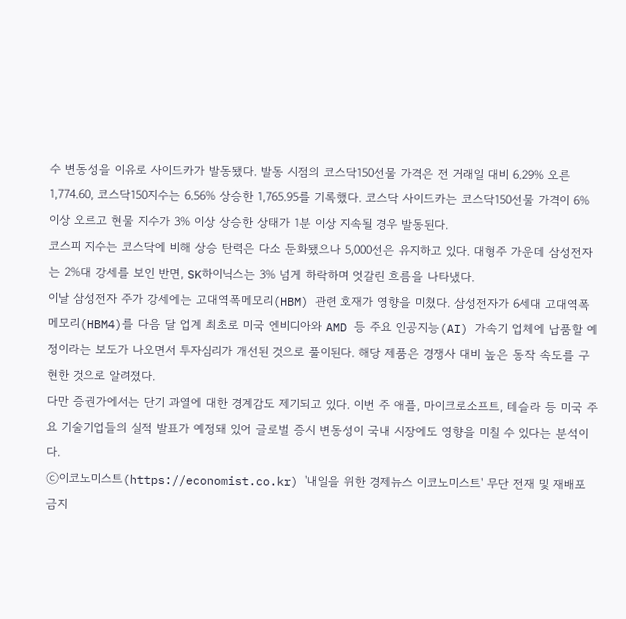수 변동성을 이유로 사이드카가 발동됐다. 발동 시점의 코스닥150선물 가격은 전 거래일 대비 6.29% 오른 1,774.60, 코스닥150지수는 6.56% 상승한 1,765.95를 기록했다. 코스닥 사이드카는 코스닥150선물 가격이 6% 이상 오르고 현물 지수가 3% 이상 상승한 상태가 1분 이상 지속될 경우 발동된다.
코스피 지수는 코스닥에 비해 상승 탄력은 다소 둔화됐으나 5,000선은 유지하고 있다. 대형주 가운데 삼성전자는 2%대 강세를 보인 반면, SK하이닉스는 3% 넘게 하락하며 엇갈린 흐름을 나타냈다.
이날 삼성전자 주가 강세에는 고대역폭메모리(HBM) 관련 호재가 영향을 미쳤다. 삼성전자가 6세대 고대역폭메모리(HBM4)를 다음 달 업계 최초로 미국 엔비디아와 AMD 등 주요 인공지능(AI) 가속기 업체에 납품할 예정이라는 보도가 나오면서 투자심리가 개선된 것으로 풀이된다. 해당 제품은 경쟁사 대비 높은 동작 속도를 구현한 것으로 알려졌다.
다만 증권가에서는 단기 과열에 대한 경계감도 제기되고 있다. 이번 주 애플, 마이크로소프트, 테슬라 등 미국 주요 기술기업들의 실적 발표가 예정돼 있어 글로벌 증시 변동성이 국내 시장에도 영향을 미칠 수 있다는 분석이다.
ⓒ이코노미스트(https://economist.co.kr) '내일을 위한 경제뉴스 이코노미스트' 무단 전재 및 재배포 금지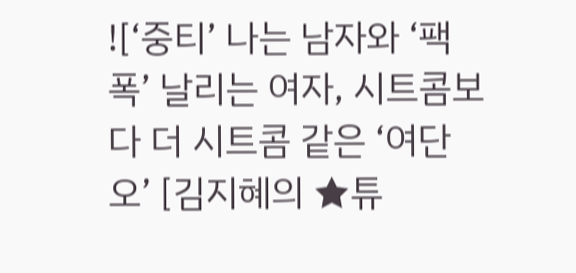![‘중티’ 나는 남자와 ‘팩폭’ 날리는 여자, 시트콤보다 더 시트콤 같은 ‘여단오’ [김지혜의 ★튜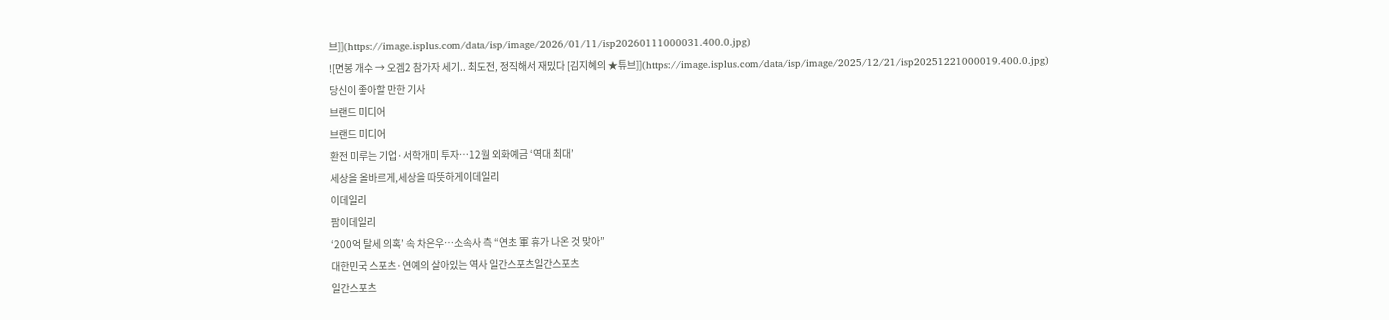브]](https://image.isplus.com/data/isp/image/2026/01/11/isp20260111000031.400.0.jpg)
![면봉 개수 → 오겜2 참가자 세기.. 최도전, 정직해서 재밌다 [김지혜의 ★튜브]](https://image.isplus.com/data/isp/image/2025/12/21/isp20251221000019.400.0.jpg)
당신이 좋아할 만한 기사
브랜드 미디어
브랜드 미디어
환전 미루는 기업·서학개미 투자…12월 외화예금 ‘역대 최대’
세상을 올바르게,세상을 따뜻하게이데일리
이데일리
팜이데일리
‘200억 탈세 의혹’ 속 차은우…소속사 측 “연초 軍 휴가 나온 것 맞아”
대한민국 스포츠·연예의 살아있는 역사 일간스포츠일간스포츠
일간스포츠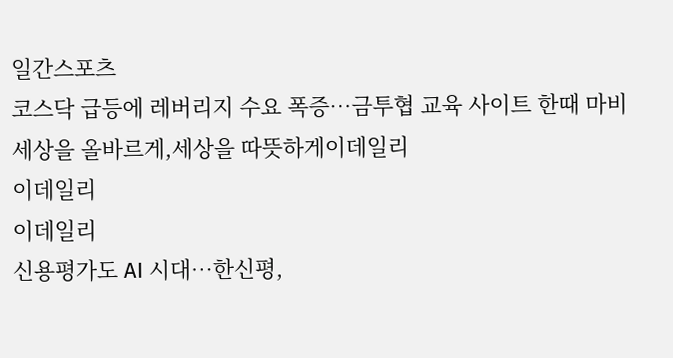일간스포츠
코스닥 급등에 레버리지 수요 폭증…금투협 교육 사이트 한때 마비
세상을 올바르게,세상을 따뜻하게이데일리
이데일리
이데일리
신용평가도 AI 시대…한신평,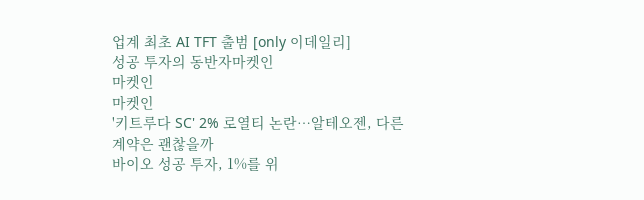업계 최초 AI TFT 출범 [only 이데일리]
성공 투자의 동반자마켓인
마켓인
마켓인
'키트루다 SC' 2% 로열티 논란…알테오젠, 다른 계약은 괜찮을까
바이오 성공 투자, 1%를 위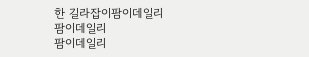한 길라잡이팜이데일리
팜이데일리
팜이데일리